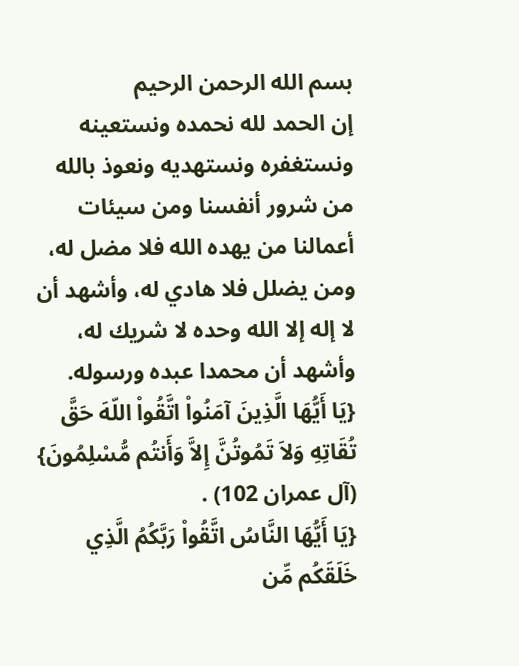بسم الله الرحمن الرحيم
إن الحمد لله نحمده ونستعينه ونستغفره ونستهديه ونعوذ بالله من شرور أنفسنا ومن سيئات أعمالنا من يهده الله فلا مضل له، ومن يضلل فلا هادي له، وأشهد أن لا إله إلا الله وحده لا شريك له، وأشهد أن محمدا عبده ورسوله.
{يَا أَيُّهَا الَّذِينَ آمَنُواْ اتَّقُواْ اللّهَ حَقَّ تُقَاتِهِ وَلاَ تَمُوتُنَّ إِلاَّ وَأَنتُم مُّسْلِمُونَ} (آل عمران 102) .
{يَا أَيُّهَا النَّاسُ اتَّقُواْ رَبَّكُمُ الَّذِي خَلَقَكُم مِّن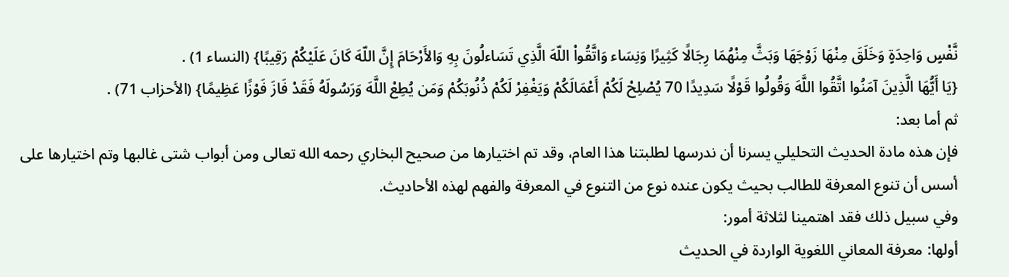نَّفْسٍ وَاحِدَةٍ وَخَلَقَ مِنْهَا زَوْجَهَا وَبَثَّ مِنْهُمَا رِجَالًا كَثِيرًا وَنِسَاء وَاتَّقُواْ اللّهَ الَّذِي تَسَاءلُونَ بِهِ وَالأَرْحَامَ إِنَّ اللّهَ كَانَ عَلَيْكُمْ رَقِيبًا} (النساء 1) .
{يَا أَيُّهَا الَّذِينَ آمَنُوا اتَّقُوا اللَّهَ وَقُولُوا قَوْلًا سَدِيدًا 70 يُصْلِحْ لَكُمْ أَعْمَالَكُمْ وَيَغْفِرْ لَكُمْ ذُنُوبَكُمْ وَمَن يُطِعْ اللَّهَ وَرَسُولَهُ فَقَدْ فَازَ فَوْزًا عَظِيمًا} (الأحزاب 71) .
ثم أما بعد:
فإن هذه مادة الحديث التحليلي يسرنا أن ندرسها لطلبتنا هذا العام، وقد تم اختيارها من صحيح البخاري رحمه الله تعالى ومن أبواب شتى غالبها وتم اختيارها على أسس أن تنوع المعرفة للطالب بحيث يكون عنده نوع من التنوع في المعرفة والفهم لهذه الأحاديث.
وفي سبيل ذلك فقد اهتمينا لثلاثة أمور:
أولها: معرفة المعاني اللغوية الواردة في الحديث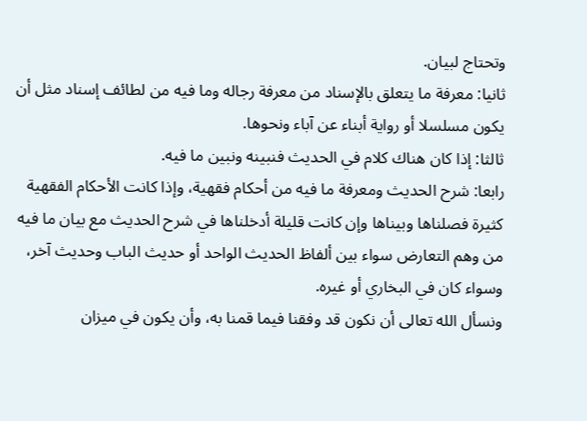وتحتاج لبيان.
ثانيا: معرفة ما يتعلق بالإسناد من معرفة رجاله وما فيه من لطائف إسناد مثل أن يكون مسلسلا أو رواية أبناء عن آباء ونحوها.
ثالثا: إذا كان هناك كلام في الحديث فنبينه ونبين ما فيه.
رابعا: شرح الحديث ومعرفة ما فيه من أحكام فقهية، وإذا كانت الأحكام الفقهية كثيرة فصلناها وبيناها وإن كانت قليلة أدخلناها في شرح الحديث مع بيان ما فيه من وهم التعارض سواء بين ألفاظ الحديث الواحد أو حديث الباب وحديث آخر، وسواء كان في البخاري أو غيره.
ونسأل الله تعالى أن نكون قد وفقنا فيما قمنا به، وأن يكون في ميزان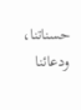حسناتنا، ودعائنا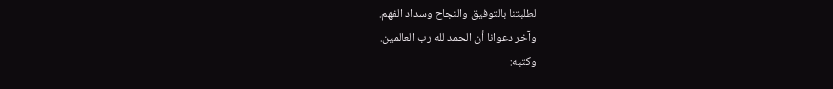لطلبتنا بالتوفيق والنجاح وسداد الفهم.
وآخر دعوانا أن الحمد لله رب العالمين.
وكتبه: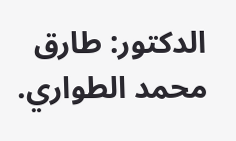الدكتور: طارق محمد الطواري.